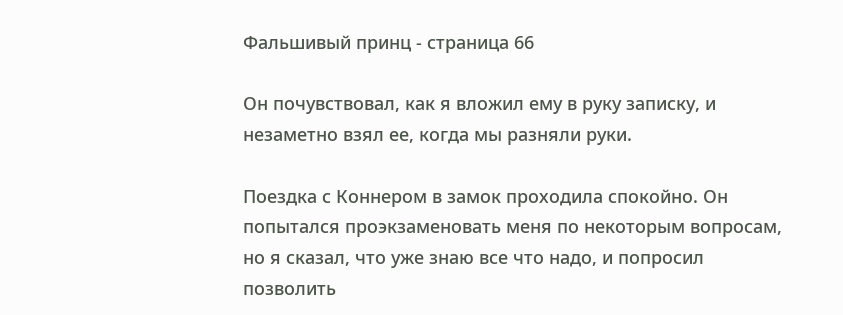Фальшивый принц - страница 66

Он почувствовал, как я вложил ему в руку записку, и незаметно взял ее, когда мы разняли руки.

Поездка с Коннером в замок проходила спокойно. Он попытался проэкзаменовать меня по некоторым вопросам, но я сказал, что уже знаю все что надо, и попросил позволить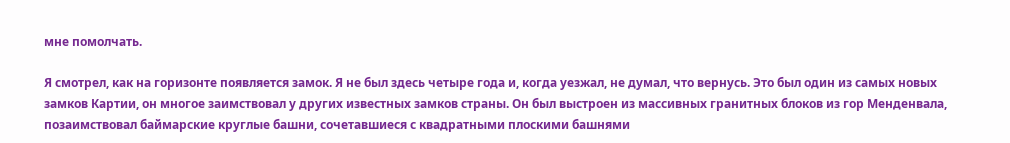мне помолчать.

Я смотрел, как на горизонте появляется замок. Я не был здесь четыре года и, когда уезжал, не думал, что вернусь. Это был один из самых новых замков Картии, он многое заимствовал у других известных замков страны. Он был выстроен из массивных гранитных блоков из гор Менденвала, позаимствовал баймарские круглые башни, сочетавшиеся с квадратными плоскими башнями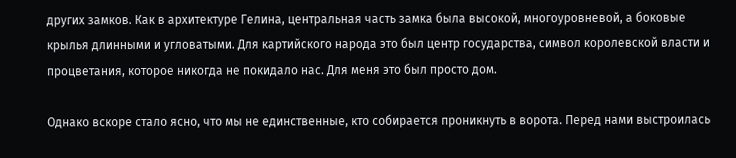других замков. Как в архитектуре Гелина, центральная часть замка была высокой, многоуровневой, а боковые крылья длинными и угловатыми. Для картийского народа это был центр государства, символ королевской власти и процветания, которое никогда не покидало нас. Для меня это был просто дом.

Однако вскоре стало ясно, что мы не единственные, кто собирается проникнуть в ворота. Перед нами выстроилась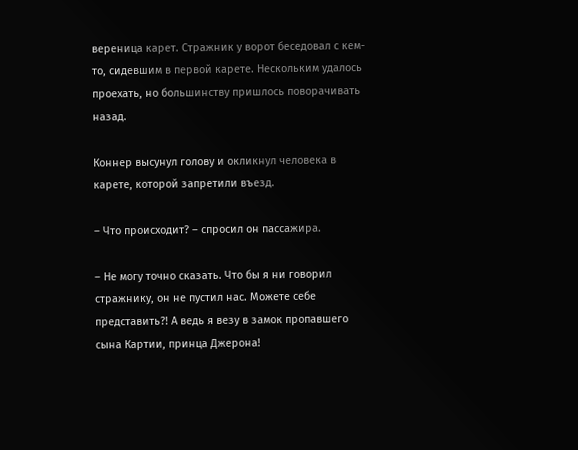вереница карет. Стражник у ворот беседовал с кем-то, сидевшим в первой карете. Нескольким удалось проехать, но большинству пришлось поворачивать назад.

Коннер высунул голову и окликнул человека в карете, которой запретили въезд.

– Что происходит? – спросил он пассажира.

– Не могу точно сказать. Что бы я ни говорил стражнику, он не пустил нас. Можете себе представить?! А ведь я везу в замок пропавшего сына Картии, принца Джерона!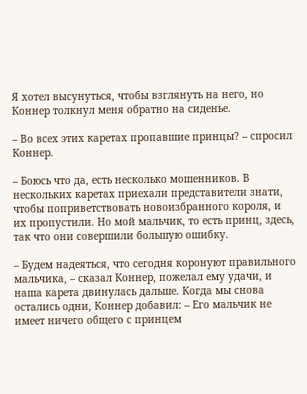Я хотел высунуться, чтобы взглянуть на него, но Коннер толкнул меня обратно на сиденье.

– Во всех этих каретах пропавшие принцы? – спросил Коннер.

– Боюсь что да, есть несколько мошенников. В нескольких каретах приехали представители знати, чтобы поприветствовать новоизбранного короля, и их пропустили. Но мой мальчик, то есть принц, здесь, так что они совершили большую ошибку.

– Будем надеяться, что сегодня коронуют правильного мальчика, – сказал Коннер, пожелал ему удачи, и наша карета двинулась дальше. Когда мы снова остались одни, Коннер добавил: – Его мальчик не имеет ничего общего с принцем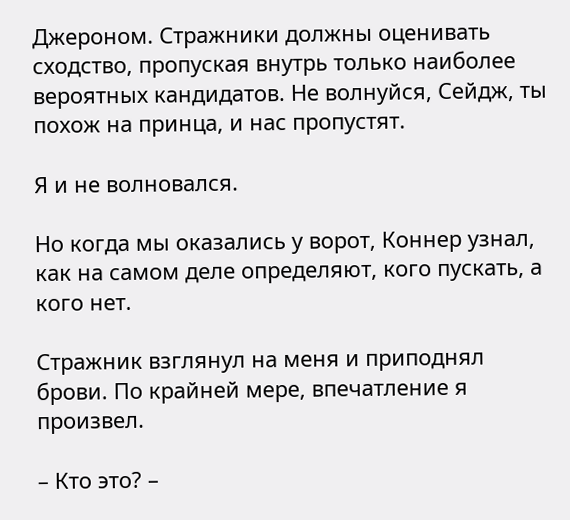Джероном. Стражники должны оценивать сходство, пропуская внутрь только наиболее вероятных кандидатов. Не волнуйся, Сейдж, ты похож на принца, и нас пропустят.

Я и не волновался.

Но когда мы оказались у ворот, Коннер узнал, как на самом деле определяют, кого пускать, а кого нет.

Стражник взглянул на меня и приподнял брови. По крайней мере, впечатление я произвел.

– Кто это? –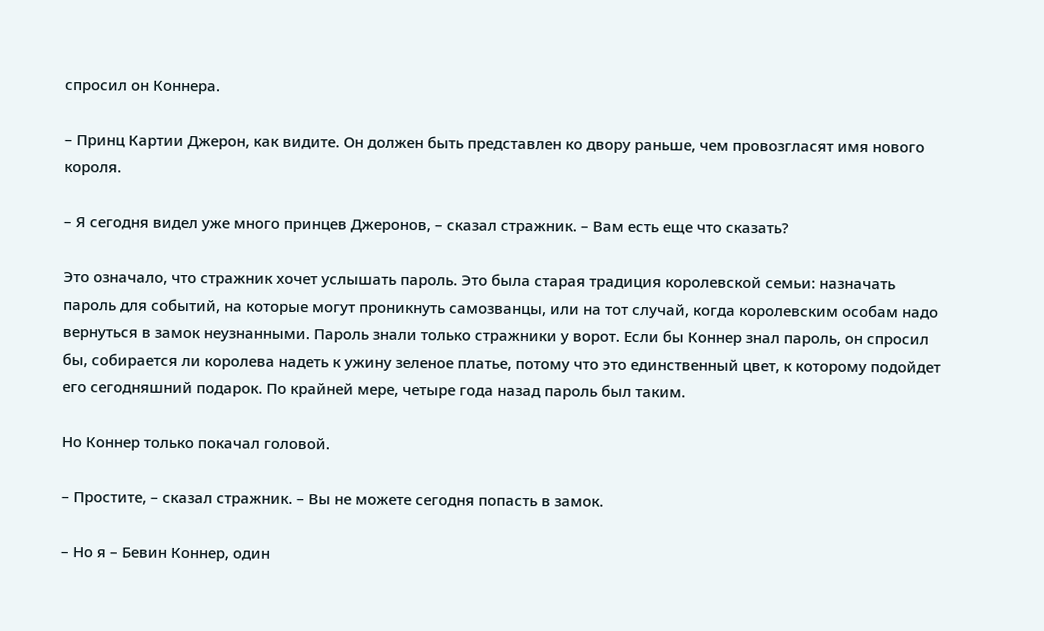спросил он Коннера.

– Принц Картии Джерон, как видите. Он должен быть представлен ко двору раньше, чем провозгласят имя нового короля.

– Я сегодня видел уже много принцев Джеронов, – сказал стражник. – Вам есть еще что сказать?

Это означало, что стражник хочет услышать пароль. Это была старая традиция королевской семьи: назначать пароль для событий, на которые могут проникнуть самозванцы, или на тот случай, когда королевским особам надо вернуться в замок неузнанными. Пароль знали только стражники у ворот. Если бы Коннер знал пароль, он спросил бы, собирается ли королева надеть к ужину зеленое платье, потому что это единственный цвет, к которому подойдет его сегодняшний подарок. По крайней мере, четыре года назад пароль был таким.

Но Коннер только покачал головой.

– Простите, – сказал стражник. – Вы не можете сегодня попасть в замок.

– Но я – Бевин Коннер, один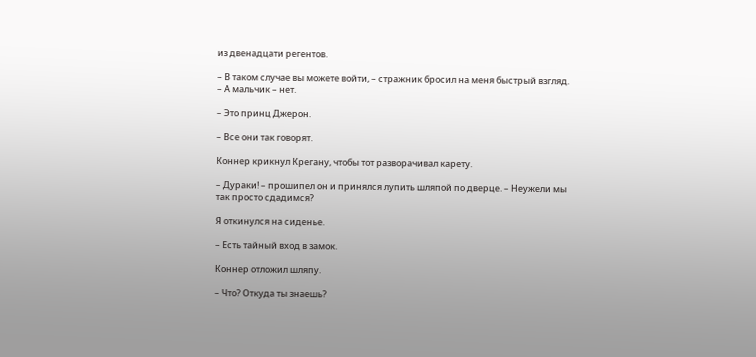из двенадцати регентов.

– В таком случае вы можете войти, – стражник бросил на меня быстрый взгляд. – А мальчик – нет.

– Это принц Джерон.

– Все они так говорят.

Коннер крикнул Крегану, чтобы тот разворачивал карету.

– Дураки! – прошипел он и принялся лупить шляпой по дверце. – Неужели мы так просто сдадимся?

Я откинулся на сиденье.

– Есть тайный вход в замок.

Коннер отложил шляпу.

– Что? Откуда ты знаешь?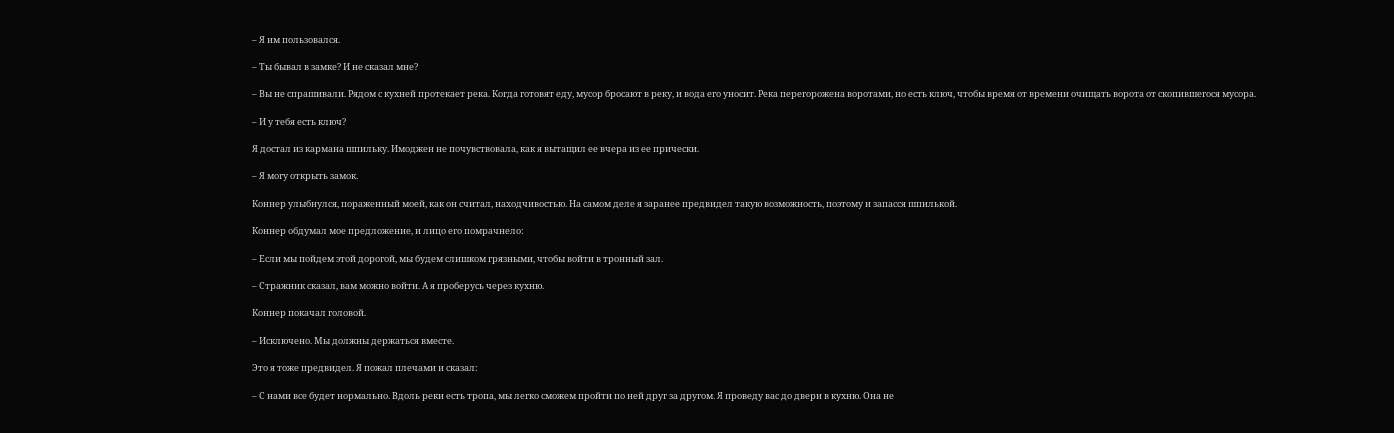– Я им пользовался.

– Ты бывал в замке? И не сказал мне?

– Вы не спрашивали. Рядом с кухней протекает река. Когда готовят еду, мусор бросают в реку, и вода его уносит. Река перегорожена воротами, но есть ключ, чтобы время от времени очищать ворота от скопившегося мусора.

– И у тебя есть ключ?

Я достал из кармана шпильку. Имоджен не почувствовала, как я вытащил ее вчера из ее прически.

– Я могу открыть замок.

Коннер улыбнулся, пораженный моей, как он считал, находчивостью. На самом деле я заранее предвидел такую возможность, поэтому и запасся шпилькой.

Коннер обдумал мое предложение, и лицо его помрачнело:

– Если мы пойдем этой дорогой, мы будем слишком грязными, чтобы войти в тронный зал.

– Стражник сказал, вам можно войти. А я проберусь через кухню.

Коннер покачал головой.

– Исключено. Мы должны держаться вместе.

Это я тоже предвидел. Я пожал плечами и сказал:

– С нами все будет нормально. Вдоль реки есть тропа, мы легко сможем пройти по ней друг за другом. Я проведу вас до двери в кухню. Она не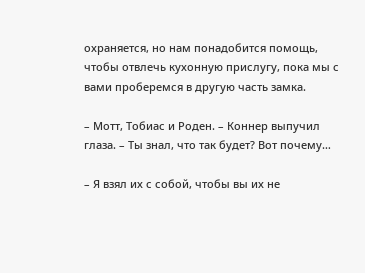охраняется, но нам понадобится помощь, чтобы отвлечь кухонную прислугу, пока мы с вами проберемся в другую часть замка.

– Мотт, Тобиас и Роден. – Коннер выпучил глаза. – Ты знал, что так будет? Вот почему…

– Я взял их с собой, чтобы вы их не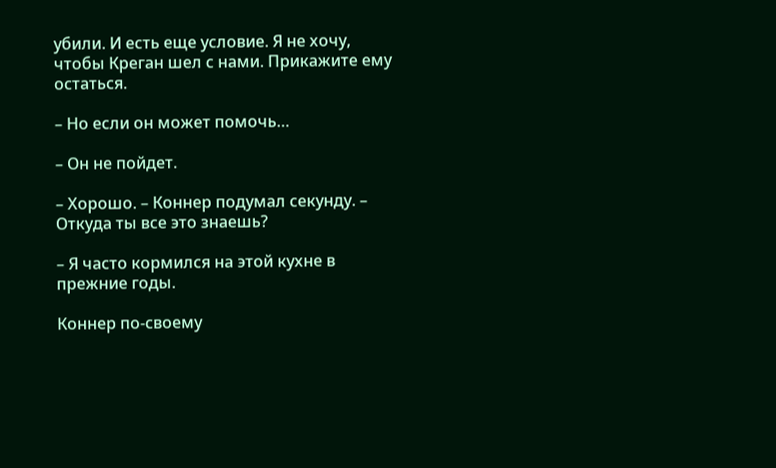убили. И есть еще условие. Я не хочу, чтобы Креган шел с нами. Прикажите ему остаться.

– Но если он может помочь…

– Он не пойдет.

– Хорошо. – Коннер подумал секунду. – Откуда ты все это знаешь?

– Я часто кормился на этой кухне в прежние годы.

Коннер по-своему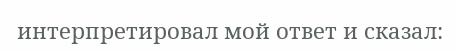интерпретировал мой ответ и сказал: